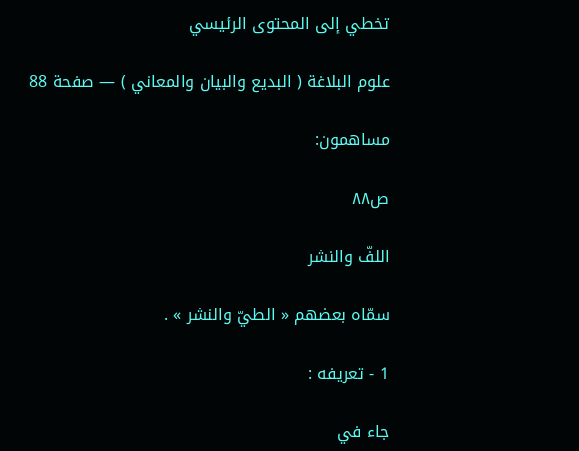تخطي إلى المحتوى الرئيسي

علوم البلاغة ( البديع والبيان والمعاني ) — صفحة 88

مساهمون:

ص٨٨

اللفّ والنشر

سمّاه بعضهم « الطيّ والنشر » .

1 - تعريفه :

جاء في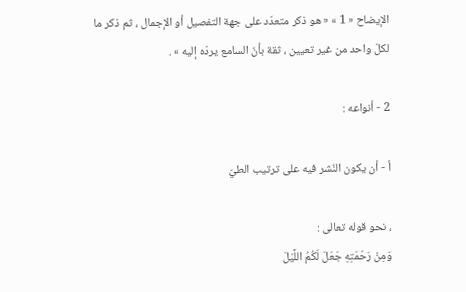الإيضاح « 1 » « هو ذكر متعدّد على جهة التفصيل أو الإجمال ، ثم ذكر ما لكلّ واحد من غير تعيين ، ثقة بأنّ السامع يردّه إليه » .

2 - أنواعه :

أ - أن يكون النّشر فيه على ترتيب الطيّ

، نحو قوله تعالى :
وَمِنْ رَحْمَتِهِ جَعَلَ لَكُمُ اللَّيْلَ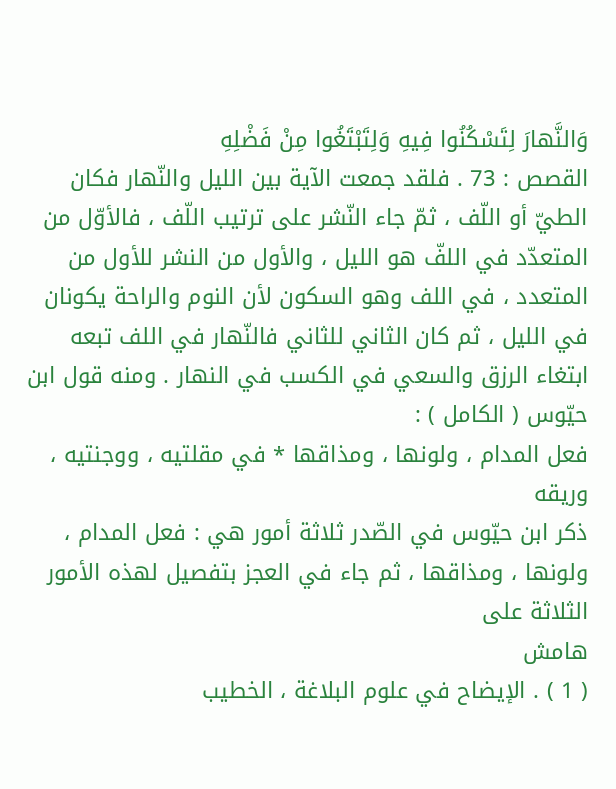وَالنَّهارَ لِتَسْكُنُوا فِيهِ وَلِتَبْتَغُوا مِنْ فَضْلِهِ
القصص : 73 . فلقد جمعت الآية بين الليل والنّهار فكان الطيّ أو اللّف ، ثمّ جاء النّشر على ترتيب اللّف ، فالأوّل من المتعدّد في اللفّ هو الليل ، والأول من النشر للأول من المتعدد ، في اللف وهو السكون لأن النوم والراحة يكونان في الليل ، ثم كان الثاني للثاني فالنّهار في اللف تبعه ابتغاء الرزق والسعي في الكسب في النهار . ومنه قول ابن حيّوس ( الكامل ) :
فعل المدام ، ولونها ، ومذاقها * في مقلتيه ، ووجنتيه ، وريقه
ذكر ابن حيّوس في الصّدر ثلاثة أمور هي : فعل المدام ، ولونها ، ومذاقها ، ثم جاء في العجز بتفصيل لهذه الأمور الثلاثة على
هامش
( 1 ) . الإيضاح في علوم البلاغة ، الخطيب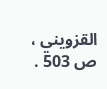القزويني ، ص 503 .